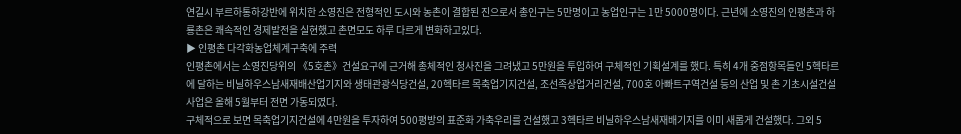연길시 부르하통하강반에 위치한 소영진은 전형적인 도시와 농촌이 결합된 진으로서 총인구는 5만명이고 농업인구는 1만 5000명이다. 근년에 소영진의 인평촌과 하룡촌은 쾌속적인 경제발전을 실현했고 촌면모도 하루 다르게 변화하고있다.
▶ 인평촌 다각화농업체계구축에 주력
인평촌에서는 소영진당위의 《5호촌》건설요구에 근거해 총체적인 청사진을 그려냈고 5만원을 투입하여 구체적인 기획설계를 했다. 특히 4개 중점항목들인 5헥타르에 달하는 비닐하우스남새재배산업기지와 생태관광식당건설, 20헥타르 목축업기지건설, 조선족상업거리건설, 700호 아빠트구역건설 등의 산업 및 촌 기초시설건설사업은 올해 5월부터 전면 가동되였다.
구체적으로 보면 목축업기지건설에 4만원을 투자하여 500평방의 표준화 가축우리를 건설했고 3헥타르 비닐하우스남새재배기지를 이미 새롭게 건설했다. 그외 5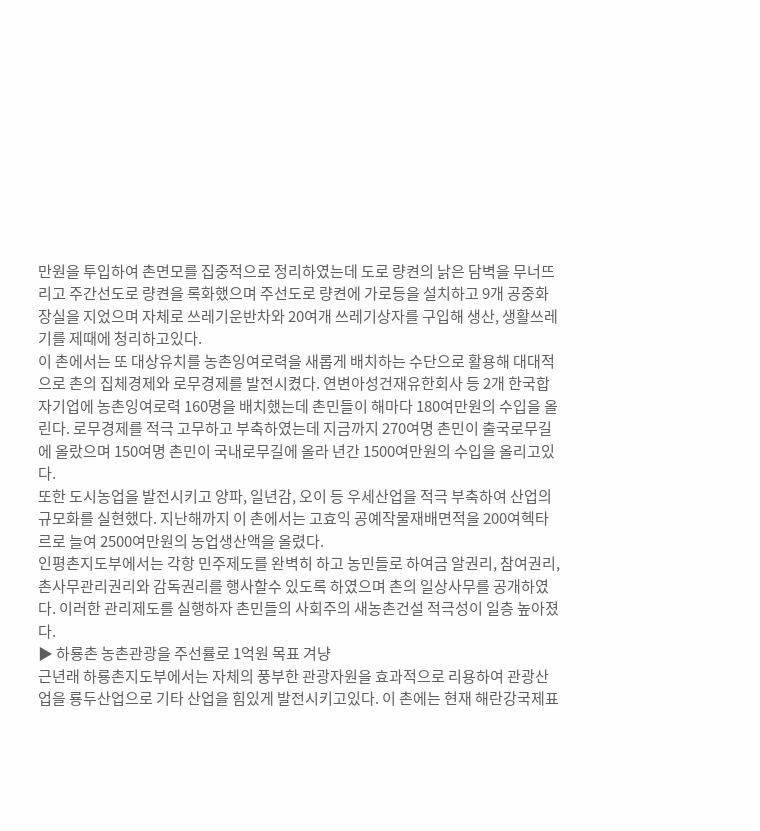만원을 투입하여 촌면모를 집중적으로 정리하였는데 도로 량켠의 낡은 담벽을 무너뜨리고 주간선도로 량켠을 록화했으며 주선도로 량켠에 가로등을 설치하고 9개 공중화장실을 지었으며 자체로 쓰레기운반차와 20여개 쓰레기상자를 구입해 생산, 생활쓰레기를 제때에 청리하고있다.
이 촌에서는 또 대상유치를 농촌잉여로력을 새롭게 배치하는 수단으로 활용해 대대적으로 촌의 집체경제와 로무경제를 발전시켰다. 연변아성건재유한회사 등 2개 한국합자기업에 농촌잉여로력 160명을 배치했는데 촌민들이 해마다 180여만원의 수입을 올린다. 로무경제를 적극 고무하고 부축하였는데 지금까지 270여명 촌민이 출국로무길에 올랐으며 150여명 촌민이 국내로무길에 올라 년간 1500여만원의 수입을 올리고있다.
또한 도시농업을 발전시키고 양파, 일년감, 오이 등 우세산업을 적극 부축하여 산업의 규모화를 실현했다. 지난해까지 이 촌에서는 고효익 공예작물재배면적을 200여헥타르로 늘여 2500여만원의 농업생산액을 올렸다.
인평촌지도부에서는 각항 민주제도를 완벽히 하고 농민들로 하여금 알권리, 참여권리, 촌사무관리권리와 감독권리를 행사할수 있도록 하였으며 촌의 일상사무를 공개하였다. 이러한 관리제도를 실행하자 촌민들의 사회주의 새농촌건설 적극성이 일층 높아졌다.
▶ 하룡촌 농촌관광을 주선률로 1억원 목표 겨냥
근년래 하룡촌지도부에서는 자체의 풍부한 관광자원을 효과적으로 리용하여 관광산업을 룡두산업으로 기타 산업을 힘있게 발전시키고있다. 이 촌에는 현재 해란강국제표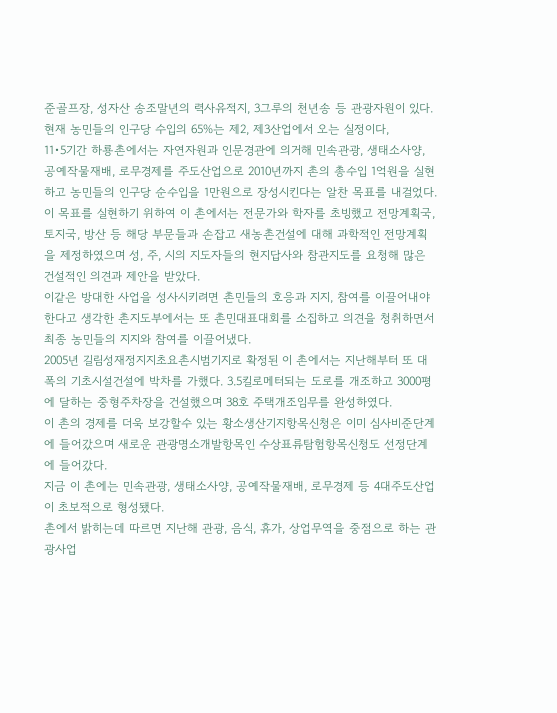준골프장, 성자산 송조말년의 력사유적지, 3그루의 천년송 등 관광자원이 있다. 현재 농민들의 인구당 수입의 65%는 제2, 제3산업에서 오는 실정이다,
11•5기간 하룡촌에서는 자연자원과 인문경관에 의거해 민속관광, 생태소사양, 공예작물재배, 로무경제를 주도산업으로 2010년까지 촌의 총수입 1억원을 실현하고 농민들의 인구당 순수입을 1만원으로 장성시킨다는 알찬 목표를 내걸었다.
이 목표를 실현하기 위하여 이 촌에서는 전문가와 학자를 초빙했고 전망계획국, 토지국, 방산 등 해당 부문들과 손잡고 새농촌건설에 대해 과학적인 전망계획을 제정하였으며 성, 주, 시의 지도자들의 현지답사와 참관지도를 요청해 많은 건설적인 의견과 제안을 받았다.
이같은 방대한 사업을 성사시키려면 촌민들의 호응과 지지, 참여를 이끌어내야 한다고 생각한 촌지도부에서는 또 촌민대표대회를 소집하고 의견을 청취하면서 최종 농민들의 지지와 참여를 이끌어냈다.
2005년 길림성재정지지초요촌시범기지로 확정된 이 촌에서는 지난해부터 또 대폭의 기초시설건설에 박차를 가했다. 3.5킬로메터되는 도로를 개조하고 3000평에 달하는 중형주차장을 건설했으며 38호 주택개조임무를 완성하였다.
이 촌의 경제를 더욱 보강할수 있는 황소생산기지항목신청은 이미 심사비준단계에 들어갔으며 새로운 관광명소개발항목인 수상표류탐험항목신청도 선정단계에 들어갔다.
지금 이 촌에는 민속관광, 생태소사양, 공예작물재배, 로무경제 등 4대주도산업이 초보적으로 형성됐다.
촌에서 밝히는데 따르면 지난해 관광, 음식, 휴가, 상업무역을 중점으로 하는 관광사업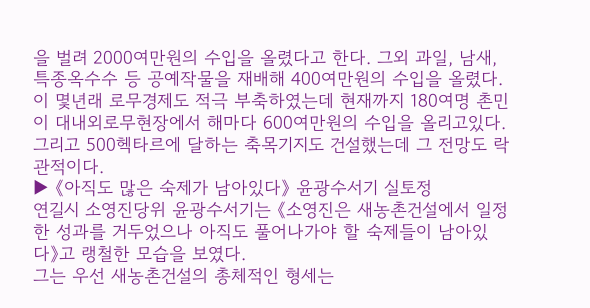을 벌려 2000여만원의 수입을 올렸다고 한다. 그외 과일, 남새, 특종옥수수 등 공예작물을 재배해 400여만원의 수입을 올렸다.
이 몇년래 로무경제도 적극 부축하였는데 현재까지 180여명 촌민이 대내외로무현장에서 해마다 600여만원의 수입을 올리고있다.
그리고 500헥타르에 달하는 축목기지도 건설했는데 그 전망도 락관적이다.
▶ 《아직도 많은 숙제가 남아있다》 윤광수서기 실토정
연길시 소영진당위 윤광수서기는 《소영진은 새농촌건설에서 일정한 성과를 거두었으나 아직도 풀어나가야 할 숙제들이 남아있다》고 랭철한 모습을 보였다.
그는 우선 새농촌건설의 총체적인 형세는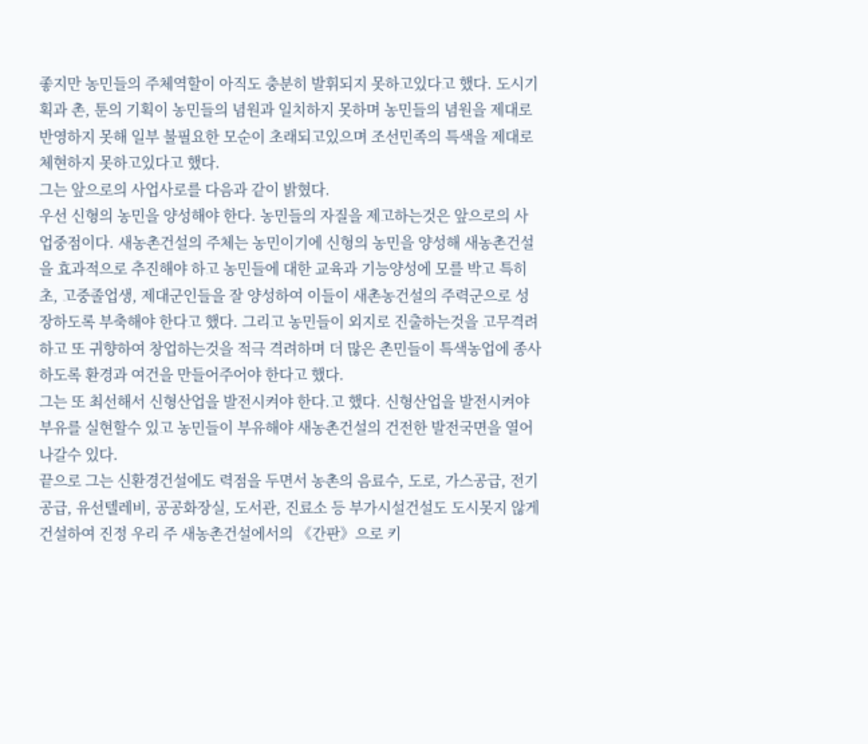좋지만 농민들의 주체역할이 아직도 충분히 발휘되지 못하고있다고 했다. 도시기획과 촌, 툰의 기획이 농민들의 념원과 일치하지 못하며 농민들의 념원을 제대로 반영하지 못해 일부 불필요한 모순이 초래되고있으며 조선민족의 특색을 제대로 체현하지 못하고있다고 했다.
그는 앞으로의 사업사로를 다음과 같이 밝혔다.
우선 신형의 농민을 양성해야 한다. 농민들의 자질을 제고하는것은 앞으로의 사업중점이다. 새농촌건설의 주체는 농민이기에 신형의 농민을 양성해 새농촌건설을 효과적으로 추진해야 하고 농민들에 대한 교육과 기능양성에 모를 박고 특히 초, 고중졸업생, 제대군인들을 잘 양성하여 이들이 새촌농건설의 주력군으로 성장하도록 부축해야 한다고 했다. 그리고 농민들이 외지로 진출하는것을 고무격려하고 또 귀향하여 창업하는것을 적극 격려하며 더 많은 촌민들이 특색농업에 종사하도록 환경과 여건을 만들어주어야 한다고 했다.
그는 또 최선해서 신형산업을 발전시켜야 한다.고 했다. 신형산업을 발전시켜야 부유를 실현할수 있고 농민들이 부유해야 새농촌건설의 건전한 발전국면을 열어나갈수 있다.
끝으로 그는 신환경건설에도 력점을 두면서 농촌의 음료수, 도로, 가스공급, 전기공급, 유선텔레비, 공공화장실, 도서관, 진료소 등 부가시설건설도 도시못지 않게 건설하여 진정 우리 주 새농촌건설에서의 《간판》으로 키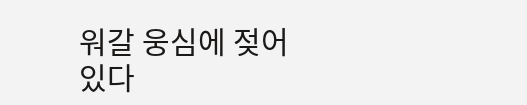워갈 웅심에 젖어있다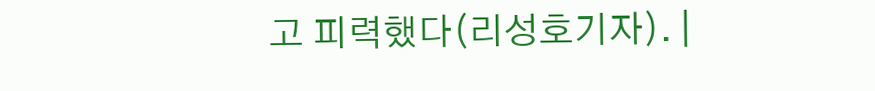고 피력했다(리성호기자). |